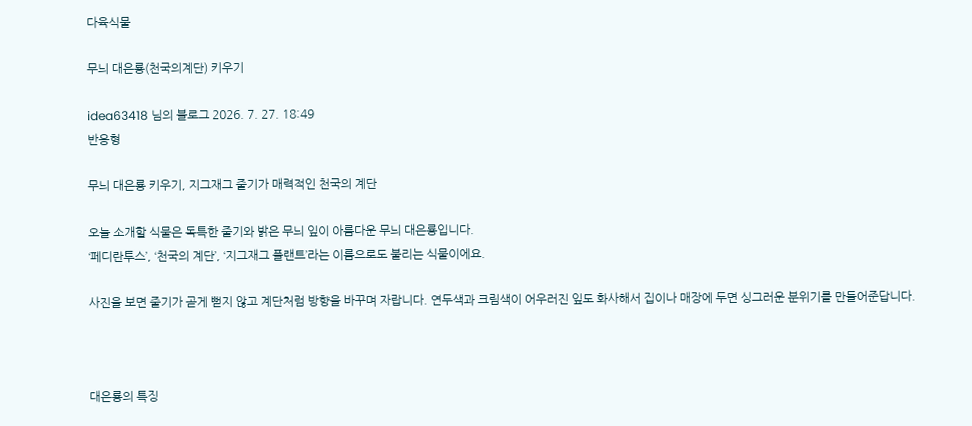다육식물

무늬 대은룡(천국의계단) 키우기

idea63418 님의 블로그 2026. 7. 27. 18:49
반응형

무늬 대은룡 키우기, 지그재그 줄기가 매력적인 천국의 계단

오늘 소개할 식물은 독특한 줄기와 밝은 무늬 잎이 아름다운 무늬 대은룡입니다.
‘페디란투스’, ‘천국의 계단’, ‘지그재그 플랜트’라는 이름으로도 불리는 식물이에요.

사진을 보면 줄기가 곧게 뻗지 않고 계단처럼 방향을 바꾸며 자랍니다. 연두색과 크림색이 어우러진 잎도 화사해서 집이나 매장에 두면 싱그러운 분위기를 만들어준답니다.



대은룡의 특징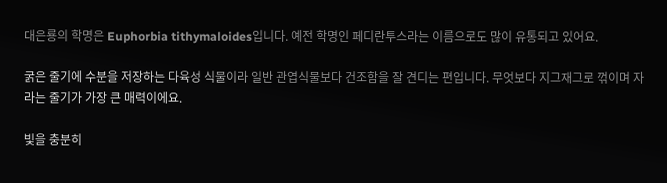대은룡의 학명은 Euphorbia tithymaloides입니다. 예전 학명인 페디란투스라는 이름으로도 많이 유통되고 있어요.

굵은 줄기에 수분을 저장하는 다육성 식물이라 일반 관엽식물보다 건조함을 잘 견디는 편입니다. 무엇보다 지그재그로 꺾이며 자라는 줄기가 가장 큰 매력이에요.

빛을 충분히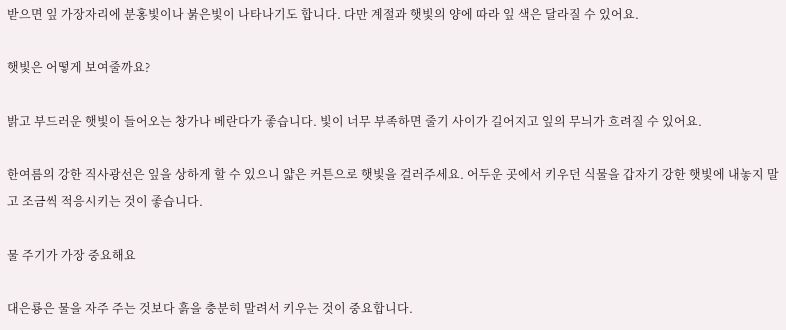받으면 잎 가장자리에 분홍빛이나 붉은빛이 나타나기도 합니다. 다만 계절과 햇빛의 양에 따라 잎 색은 달라질 수 있어요.

햇빛은 어떻게 보여줄까요?

밝고 부드러운 햇빛이 들어오는 창가나 베란다가 좋습니다. 빛이 너무 부족하면 줄기 사이가 길어지고 잎의 무늬가 흐려질 수 있어요.

한여름의 강한 직사광선은 잎을 상하게 할 수 있으니 얇은 커튼으로 햇빛을 걸러주세요. 어두운 곳에서 키우던 식물을 갑자기 강한 햇빛에 내놓지 말고 조금씩 적응시키는 것이 좋습니다.

물 주기가 가장 중요해요

대은룡은 물을 자주 주는 것보다 흙을 충분히 말려서 키우는 것이 중요합니다.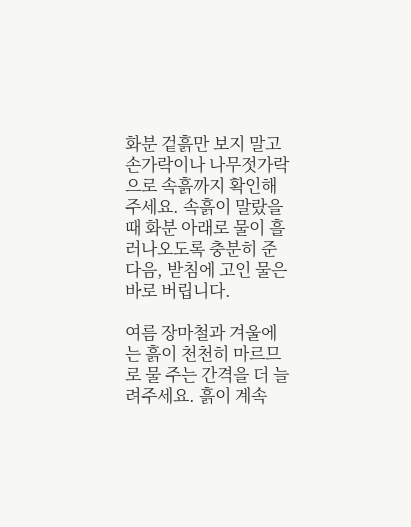화분 겉흙만 보지 말고 손가락이나 나무젓가락으로 속흙까지 확인해 주세요. 속흙이 말랐을 때 화분 아래로 물이 흘러나오도록 충분히 준 다음, 받침에 고인 물은 바로 버립니다.

여름 장마철과 겨울에는 흙이 천천히 마르므로 물 주는 간격을 더 늘려주세요. 흙이 계속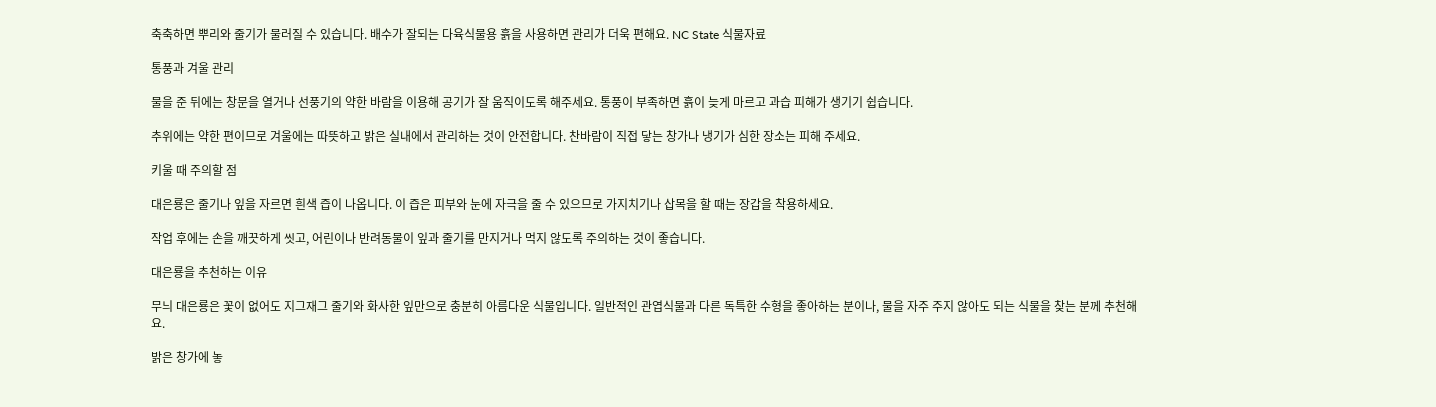축축하면 뿌리와 줄기가 물러질 수 있습니다. 배수가 잘되는 다육식물용 흙을 사용하면 관리가 더욱 편해요. NC State 식물자료

통풍과 겨울 관리

물을 준 뒤에는 창문을 열거나 선풍기의 약한 바람을 이용해 공기가 잘 움직이도록 해주세요. 통풍이 부족하면 흙이 늦게 마르고 과습 피해가 생기기 쉽습니다.

추위에는 약한 편이므로 겨울에는 따뜻하고 밝은 실내에서 관리하는 것이 안전합니다. 찬바람이 직접 닿는 창가나 냉기가 심한 장소는 피해 주세요.

키울 때 주의할 점

대은룡은 줄기나 잎을 자르면 흰색 즙이 나옵니다. 이 즙은 피부와 눈에 자극을 줄 수 있으므로 가지치기나 삽목을 할 때는 장갑을 착용하세요.

작업 후에는 손을 깨끗하게 씻고, 어린이나 반려동물이 잎과 줄기를 만지거나 먹지 않도록 주의하는 것이 좋습니다.

대은룡을 추천하는 이유

무늬 대은룡은 꽃이 없어도 지그재그 줄기와 화사한 잎만으로 충분히 아름다운 식물입니다. 일반적인 관엽식물과 다른 독특한 수형을 좋아하는 분이나, 물을 자주 주지 않아도 되는 식물을 찾는 분께 추천해요.

밝은 창가에 놓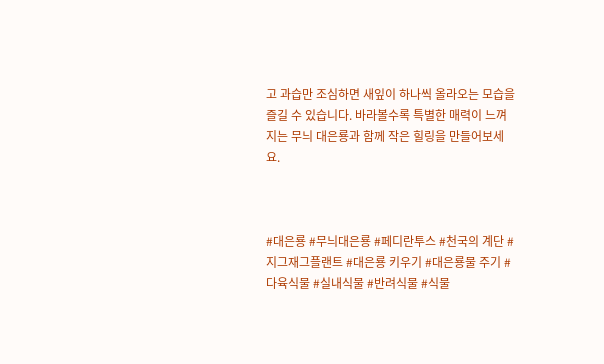고 과습만 조심하면 새잎이 하나씩 올라오는 모습을 즐길 수 있습니다. 바라볼수록 특별한 매력이 느껴지는 무늬 대은룡과 함께 작은 힐링을 만들어보세요.



#대은룡 #무늬대은룡 #페디란투스 #천국의 계단 #지그재그플랜트 #대은룡 키우기 #대은룡물 주기 #다육식물 #실내식물 #반려식물 #식물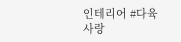인테리어 #다육사랑